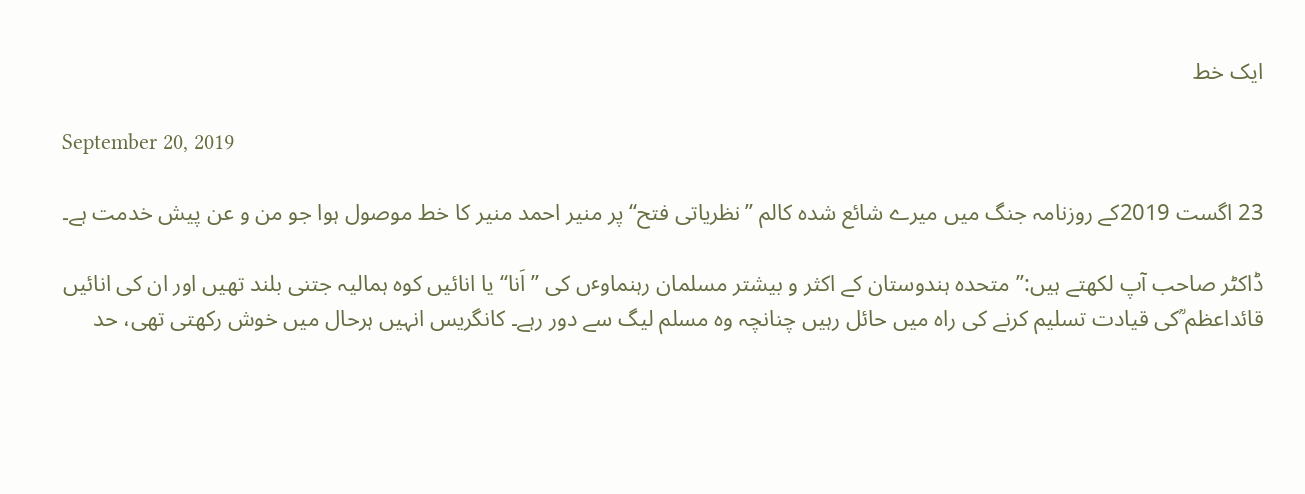ایک خط

September 20, 2019

23 اگست 2019کے روزنامہ جنگ میں میرے شائع شدہ کالم ’’نظریاتی فتح‘‘ پر منیر احمد منیر کا خط موصول ہوا جو من و عن پیش خدمت ہے۔

ڈاکٹر صاحب آپ لکھتے ہیں:’’متحدہ ہندوستان کے اکثر و بیشتر مسلمان رہنماوٴں کی ’’اَنا‘‘ یا انائیں کوہ ہمالیہ جتنی بلند تھیں اور ان کی انائیں قائداعظم ؒکی قیادت تسلیم کرنے کی راہ میں حائل رہیں چنانچہ وہ مسلم لیگ سے دور رہے۔ کانگریس انہیں ہرحال میں خوش رکھتی تھی، حد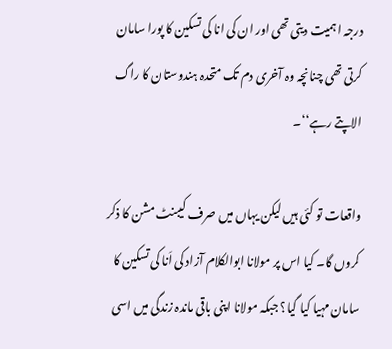درجہ اہمیت دیتی تھی اور ان کی انا کی تسکین کا پورا سامان کرتی تھی چنانچہ وہ آخری دم تک متحدہ ہندوستان کا راگ الاپتے رہے‘‘۔

واقعات تو کئی ہیں لیکن یہاں میں صرف کیبنٹ مشن کا ذکر کروں گا۔ کیا اس پر مولانا ابوالکلام آزاد کی اَنا کی تسکین کا سامان مہیا کیا گیا؟ جبکہ مولانا اپنی باقی ماندہ زندگی میں اسی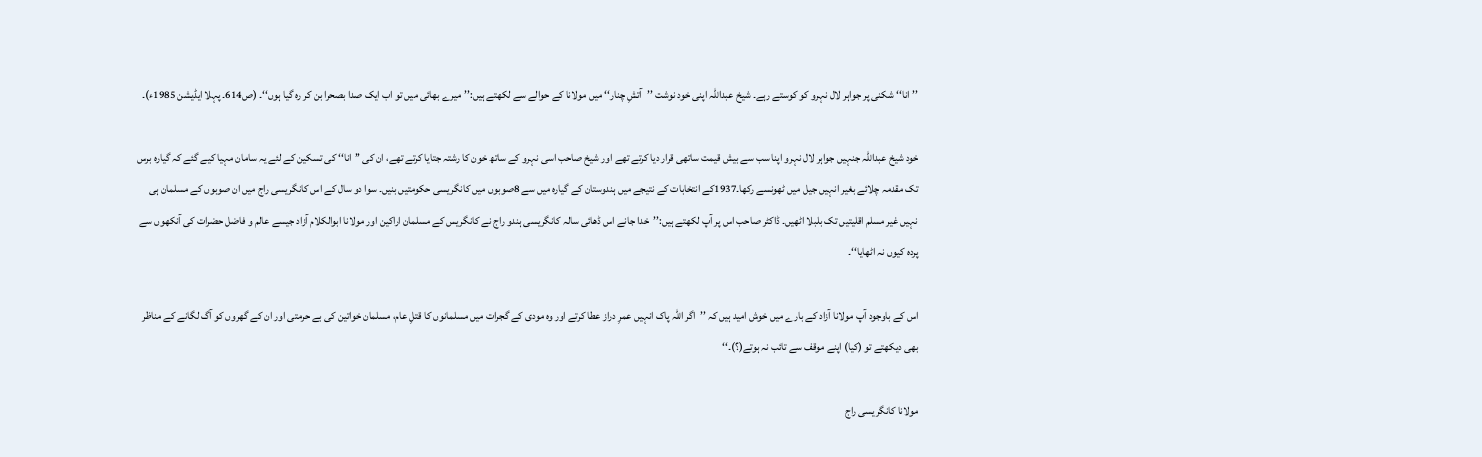’’انا‘‘ شکنی پر جواہر لال نہرو کو کوستے رہے۔ شیخ عبداللہ اپنی خود نوشت ’’آتشِ چنار‘‘ میں مولانا کے حوالے سے لکھتے ہیں:’’میرے بھائی میں تو اب ایک صدا بصحرا بن کر رہ گیا ہوں‘‘۔ (ص614۔ پہلا ایڈیشن 1985ء)۔

خود شیخ عبداللہ جنہیں جواہر لال نہرو اپنا سب سے بیش قیمت ساتھی قرار دیا کرتے تھے اور شیخ صاحب اسی نہرو کے ساتھ خون کا رشتہ جتایا کرتے تھے، ان کی ’’انا‘‘ کی تسکین کے لئے یہ سامان مہیا کیے گئے کہ گیارہ برس تک مقدمہ چلائے بغیر انہیں جیل میں ٹھونسے رکھا۔1937کے انتخابات کے نتیجے میں ہندوستان کے گیارہ میں سے 8صوبوں میں کانگریسی حکومتیں بنیں۔ سوا دو سال کے اس کانگریسی راج میں ان صوبوں کے مسلمان ہی نہیں غیر مسلم اقلیتیں تک بلبلا اٹھیں۔ ڈاکٹر صاحب اس پر آپ لکھتے ہیں:’’خدا جانے اس ڈھائی سالہ کانگریسی ہندو راج نے کانگریس کے مسلمان اراکین اور مولانا ابوالکلام آزاد جیسے عالم و فاضل حضرات کی آنکھوں سے پردہ کیوں نہ اٹھایا‘‘۔

اس کے باوجود آپ مولانا آزاد کے بارے میں خوش امید ہیں کہ ’’اگر اللہ پاک انہیں عمرِ دراز عطا کرتے اور وہ مودی کے گجرات میں مسلمانوں کا قتلِ عام، مسلمان خواتین کی بے حرمتی اور ان کے گھروں کو آگ لگانے کے مناظر بھی دیکھتے تو (کیا) اپنے موقف سے تائب نہ ہوتے(؟)۔‘‘

مولانا کانگریسی راج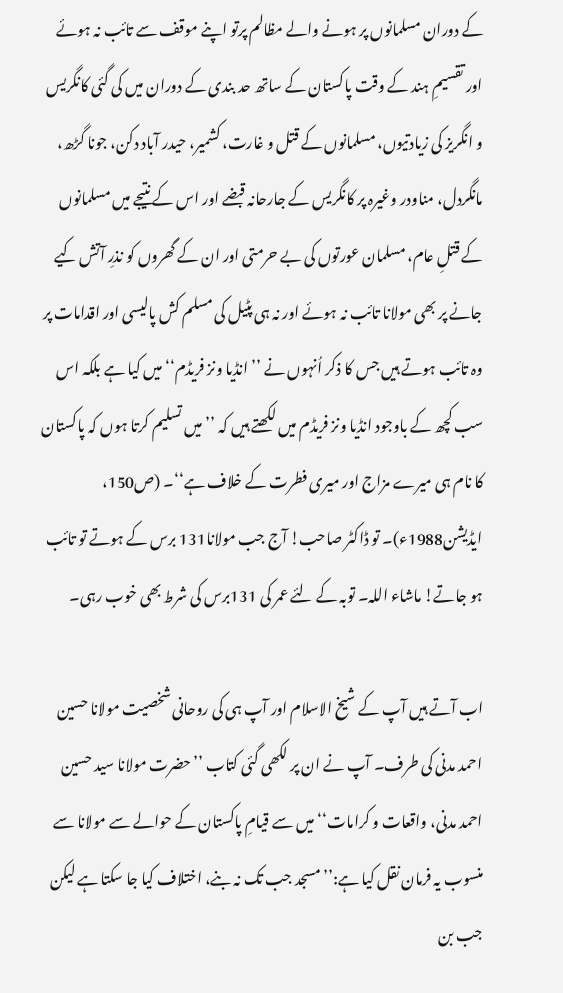کے دوران مسلمانوں پر ہونے والے مظالم پرتو اپنے موقف سے تائب نہ ہوئے اور تقسیمِ ہند کے وقت پاکستان کے ساتھ حد بندی کے دوران میں کی گئی کانگریس و انگریز کی زیادتیوں، مسلمانوں کے قتل و غارت، کشمیر، حیدر آباد دکن، جونا گڑھ، مانگردل، مناودر وغیرہ پر کانگریس کے جارحانہ قبضے اور اس کے نتیجے میں مسلمانوں کے قتلِ عام، مسلمان عورتوں کی بے حرمتی اور ان کے گھروں کو نذرِ آتش کیے جانے پر بھی مولانا تائب نہ ہوئے اور نہ ہی پٹیل کی مسلم کش پالیسی اور اقدامات پر وہ تائب ہوتے ہیں جس کا ذکر اُنہوں نے ’’انڈیا ونز فریڈم‘‘ میں کیا ہے بلکہ اس سب کچھ کے باوجود انڈیا ونز فریڈم میں لکھتے ہیں کہ ’’میں تسلیم کرتا ہوں کہ پاکستان کا نام ہی میرے مزاج اور میری فطرت کے خلاف ہے‘‘۔ (ص150، ایڈیشن1988ء)۔ تو ڈاکٹر صاحب! آج جب مولانا131 برس کے ہوتے تو تائب ہو جاتے! ماشاء اللہ۔ توبہ کے لئے عمر کی 131برس کی شرط بھی خوب رہی۔

اب آتے ہیں آپ کے شیخ الاسلام اور آپ ہی کی روحانی شخصیت مولانا حسین احمد مدنی کی طرف۔ آپ نے ان پر لکھی گئی کتاب ’’حضرت مولانا سید حسین احمد مدنی، واقعات و کرامات‘‘ میں سے قیامِ پاکستان کے حوالے سے مولانا سے منسوب یہ فرمان نقل کیا ہے:’’مسجد جب تک نہ بنے، اختلاف کیا جا سکتا ہے لیکن جب بن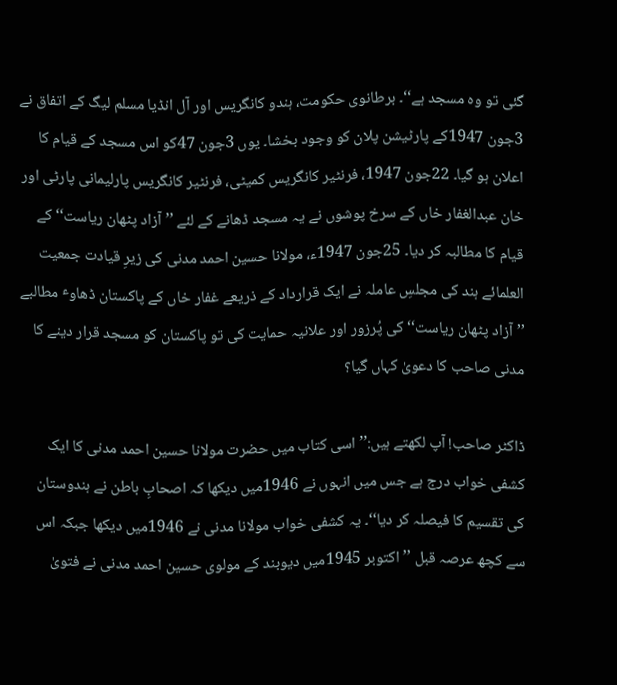گئی تو وہ مسجد ہے‘‘۔ برطانوی حکومت، ہندو کانگریس اور آل انڈیا مسلم لیگ کے اتفاق نے 3جون 1947کے پارٹیشن پلان کو وجود بخشا۔ یوں 3جون 47کو اس مسجد کے قیام کا اعلان ہو گیا۔ 22جون 1947، فرنٹیر کانگریس کمیٹی، فرنٹیر کانگریس پارلیمانی پارٹی اور خان عبدالغفار خاں کے سرخ پوشوں نے یہ مسجد ڈھانے کے لئے ’’آزاد پٹھان ریاست‘‘ کے قیام کا مطالبہ کر دیا۔ 25جون 1947ء، مولانا حسین احمد مدنی کی زیرِ قیادت جمعیت العلمائے ہند کی مجلسِ عاملہ نے ایک قرارداد کے ذریعے غفار خاں کے پاکستان ڈھاوٴ مطالبے ’’آزاد پٹھان ریاست‘‘ کی پُرزور اور علانیہ حمایت کی تو پاکستان کو مسجد قرار دینے کا مدنی صاحب کا دعویٰ کہاں گیا؟

ڈاکٹر صاحب! آپ لکھتے ہیں:’’اسی کتاب میں حضرت مولانا حسین احمد مدنی کا ایک کشفی خواب درج ہے جس میں انہوں نے 1946میں دیکھا کہ اصحابِ باطن نے ہندوستان کی تقسیم کا فیصلہ کر دیا‘‘۔ یہ کشفی خواب مولانا مدنی نے 1946میں دیکھا جبکہ اس سے کچھ عرصہ قبل ’’اکتوبر 1945میں دیوبند کے مولوی حسین احمد مدنی نے فتویٰ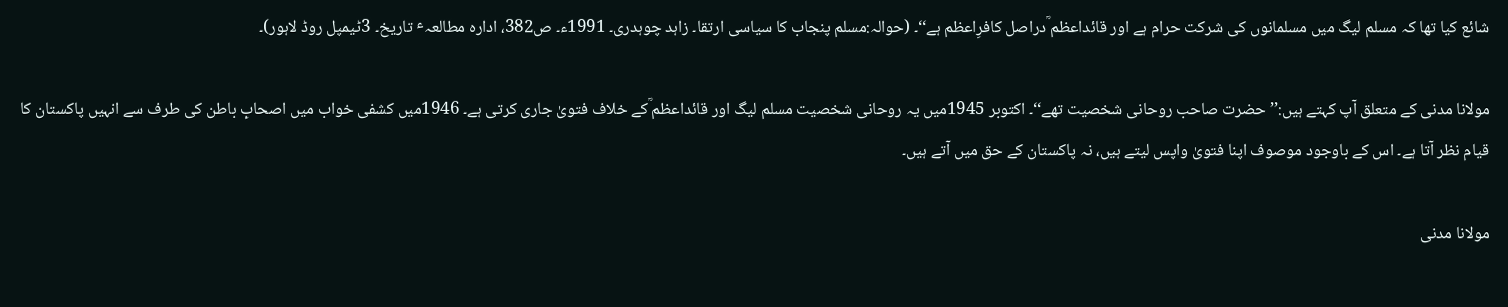شائع کیا تھا کہ مسلم لیگ میں مسلمانوں کی شرکت حرام ہے اور قائداعظم ؒدراصل کافرِاعظم ہے‘‘۔ (حوالہ:مسلم پنجاب کا سیاسی ارتقا۔ زاہد چوہدری۔ 1991ء۔ ص382، ادارہ مطالعہٴ تاریخ۔ 3ٹیمپل روڈ لاہور)۔

مولانا مدنی کے متعلق آپ کہتے ہیں:’’حضرت صاحب روحانی شخصیت تھے‘‘۔ اکتوبر 1945میں یہ روحانی شخصیت مسلم لیگ اور قائداعظم ؒکے خلاف فتویٰ جاری کرتی ہے۔ 1946میں کشفی خواب میں اصحابِ باطن کی طرف سے انہیں پاکستان کا قیام نظر آتا ہے۔ اس کے باوجود موصوف اپنا فتویٰ واپس لیتے ہیں، نہ پاکستان کے حق میں آتے ہیں۔

مولانا مدنی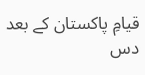قیامِ پاکستان کے بعد دس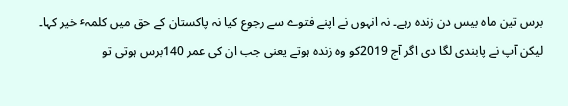برس تین ماہ بیس دن زندہ رہے۔ نہ انہوں نے اپنے فتوے سے رجوع کیا نہ پاکستان کے حق میں کلمہٴ خیر کہا۔ لیکن آپ نے پابندی لگا دی اگر آج 2019کو وہ زندہ ہوتے یعنی جب ان کی عمر 140برس ہوتی تو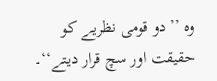وہ ’’دو قومی نظریے کو حقیقت اور سچ قرار دیتے‘‘۔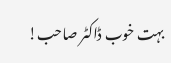بہت خوب ڈاکٹر صاحب!